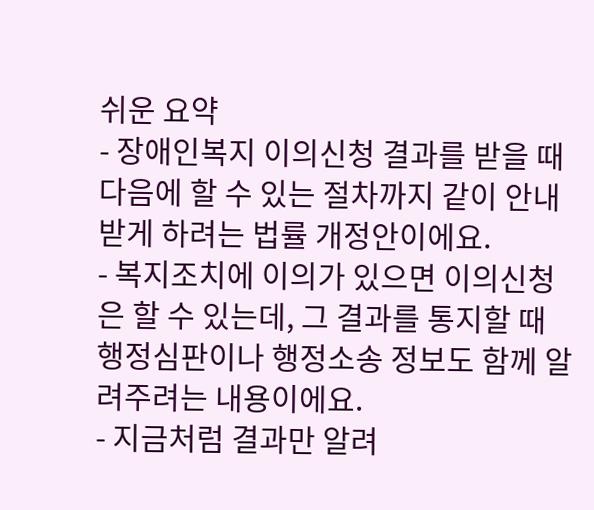쉬운 요약
- 장애인복지 이의신청 결과를 받을 때 다음에 할 수 있는 절차까지 같이 안내받게 하려는 법률 개정안이에요.
- 복지조치에 이의가 있으면 이의신청은 할 수 있는데, 그 결과를 통지할 때 행정심판이나 행정소송 정보도 함께 알려주려는 내용이에요.
- 지금처럼 결과만 알려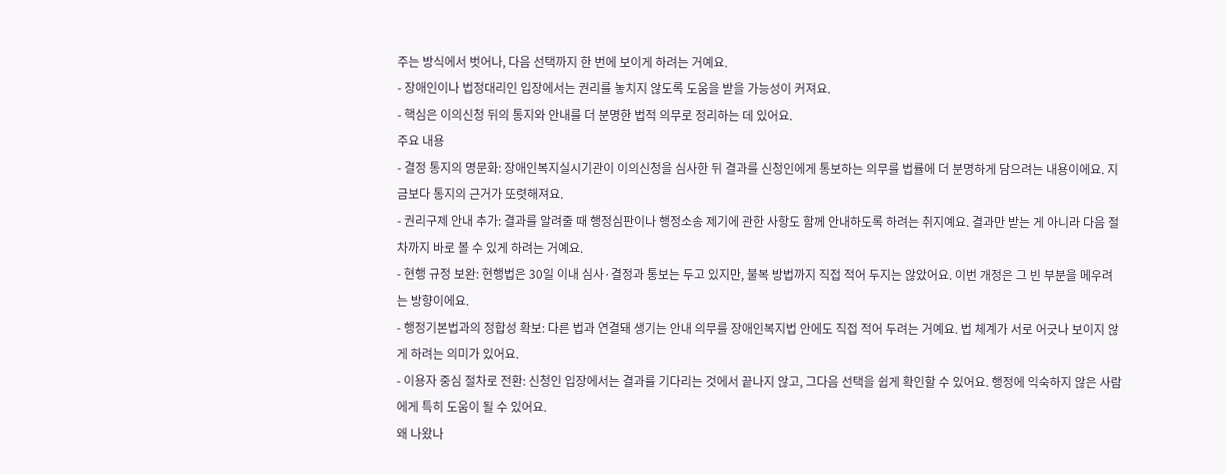주는 방식에서 벗어나, 다음 선택까지 한 번에 보이게 하려는 거예요.
- 장애인이나 법정대리인 입장에서는 권리를 놓치지 않도록 도움을 받을 가능성이 커져요.
- 핵심은 이의신청 뒤의 통지와 안내를 더 분명한 법적 의무로 정리하는 데 있어요.
주요 내용
- 결정 통지의 명문화: 장애인복지실시기관이 이의신청을 심사한 뒤 결과를 신청인에게 통보하는 의무를 법률에 더 분명하게 담으려는 내용이에요. 지금보다 통지의 근거가 또렷해져요.
- 권리구제 안내 추가: 결과를 알려줄 때 행정심판이나 행정소송 제기에 관한 사항도 함께 안내하도록 하려는 취지예요. 결과만 받는 게 아니라 다음 절차까지 바로 볼 수 있게 하려는 거예요.
- 현행 규정 보완: 현행법은 30일 이내 심사·결정과 통보는 두고 있지만, 불복 방법까지 직접 적어 두지는 않았어요. 이번 개정은 그 빈 부분을 메우려는 방향이에요.
- 행정기본법과의 정합성 확보: 다른 법과 연결돼 생기는 안내 의무를 장애인복지법 안에도 직접 적어 두려는 거예요. 법 체계가 서로 어긋나 보이지 않게 하려는 의미가 있어요.
- 이용자 중심 절차로 전환: 신청인 입장에서는 결과를 기다리는 것에서 끝나지 않고, 그다음 선택을 쉽게 확인할 수 있어요. 행정에 익숙하지 않은 사람에게 특히 도움이 될 수 있어요.
왜 나왔나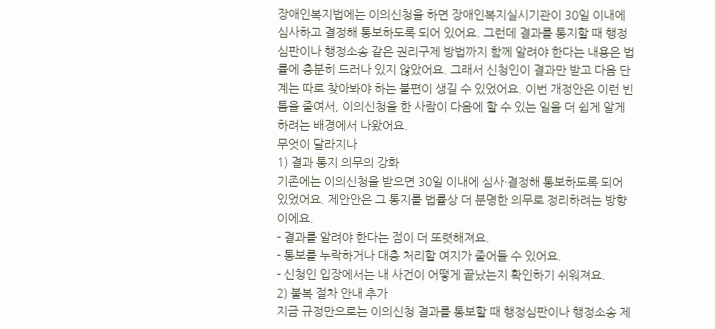장애인복지법에는 이의신청을 하면 장애인복지실시기관이 30일 이내에 심사하고 결정해 통보하도록 되어 있어요. 그런데 결과를 통지할 때 행정심판이나 행정소송 같은 권리구제 방법까지 함께 알려야 한다는 내용은 법률에 충분히 드러나 있지 않았어요. 그래서 신청인이 결과만 받고 다음 단계는 따로 찾아봐야 하는 불편이 생길 수 있었어요. 이번 개정안은 이런 빈틈을 줄여서, 이의신청을 한 사람이 다음에 할 수 있는 일을 더 쉽게 알게 하려는 배경에서 나왔어요.
무엇이 달라지나
1) 결과 통지 의무의 강화
기존에는 이의신청을 받으면 30일 이내에 심사·결정해 통보하도록 되어 있었어요. 제안안은 그 통지를 법률상 더 분명한 의무로 정리하려는 방향이에요.
- 결과를 알려야 한다는 점이 더 또렷해져요.
- 통보를 누락하거나 대충 처리할 여지가 줄어들 수 있어요.
- 신청인 입장에서는 내 사건이 어떻게 끝났는지 확인하기 쉬워져요.
2) 불복 절차 안내 추가
지금 규정만으로는 이의신청 결과를 통보할 때 행정심판이나 행정소송 제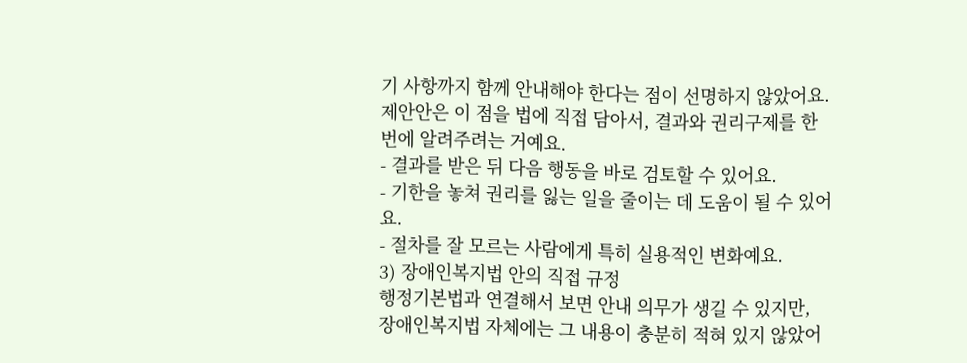기 사항까지 함께 안내해야 한다는 점이 선명하지 않았어요. 제안안은 이 점을 법에 직접 담아서, 결과와 권리구제를 한 번에 알려주려는 거예요.
- 결과를 받은 뒤 다음 행동을 바로 검토할 수 있어요.
- 기한을 놓쳐 권리를 잃는 일을 줄이는 데 도움이 될 수 있어요.
- 절차를 잘 모르는 사람에게 특히 실용적인 변화예요.
3) 장애인복지법 안의 직접 규정
행정기본법과 연결해서 보면 안내 의무가 생길 수 있지만, 장애인복지법 자체에는 그 내용이 충분히 적혀 있지 않았어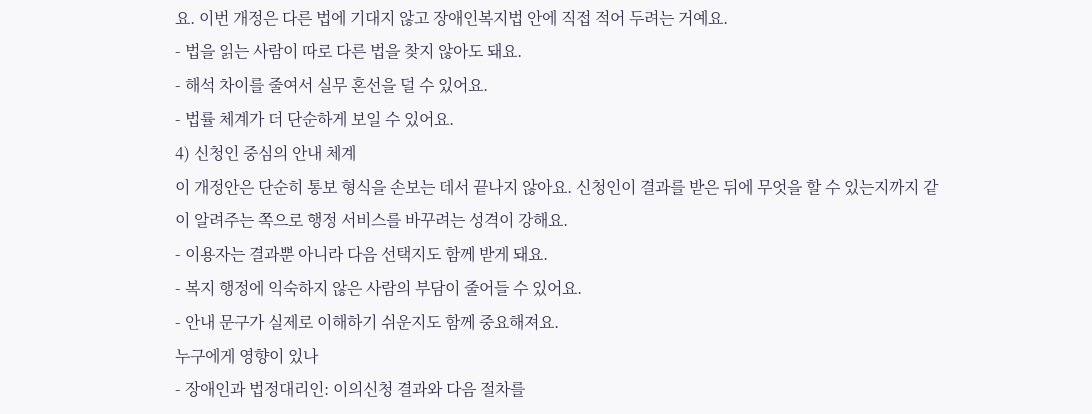요. 이번 개정은 다른 법에 기대지 않고 장애인복지법 안에 직접 적어 두려는 거예요.
- 법을 읽는 사람이 따로 다른 법을 찾지 않아도 돼요.
- 해석 차이를 줄여서 실무 혼선을 덜 수 있어요.
- 법률 체계가 더 단순하게 보일 수 있어요.
4) 신청인 중심의 안내 체계
이 개정안은 단순히 통보 형식을 손보는 데서 끝나지 않아요. 신청인이 결과를 받은 뒤에 무엇을 할 수 있는지까지 같이 알려주는 쪽으로 행정 서비스를 바꾸려는 성격이 강해요.
- 이용자는 결과뿐 아니라 다음 선택지도 함께 받게 돼요.
- 복지 행정에 익숙하지 않은 사람의 부담이 줄어들 수 있어요.
- 안내 문구가 실제로 이해하기 쉬운지도 함께 중요해져요.
누구에게 영향이 있나
- 장애인과 법정대리인: 이의신청 결과와 다음 절차를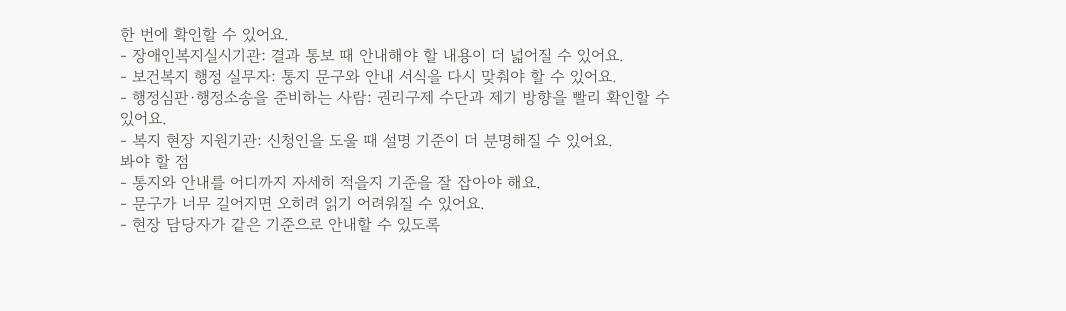한 번에 확인할 수 있어요.
- 장애인복지실시기관: 결과 통보 때 안내해야 할 내용이 더 넓어질 수 있어요.
- 보건복지 행정 실무자: 통지 문구와 안내 서식을 다시 맞춰야 할 수 있어요.
- 행정심판·행정소송을 준비하는 사람: 권리구제 수단과 제기 방향을 빨리 확인할 수 있어요.
- 복지 현장 지원기관: 신청인을 도울 때 설명 기준이 더 분명해질 수 있어요.
봐야 할 점
- 통지와 안내를 어디까지 자세히 적을지 기준을 잘 잡아야 해요.
- 문구가 너무 길어지면 오히려 읽기 어려워질 수 있어요.
- 현장 담당자가 같은 기준으로 안내할 수 있도록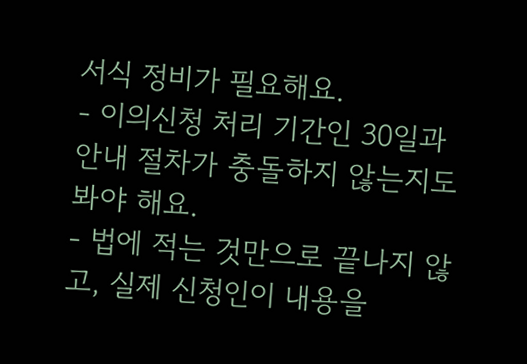서식 정비가 필요해요.
- 이의신청 처리 기간인 30일과 안내 절차가 충돌하지 않는지도 봐야 해요.
- 법에 적는 것만으로 끝나지 않고, 실제 신청인이 내용을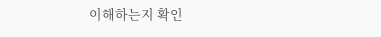이해하는지 확인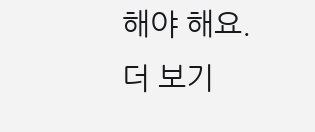해야 해요.
더 보기